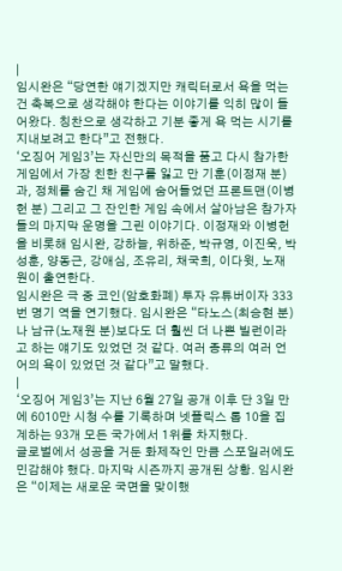|
임시완은 “당연한 얘기겠지만 캐릭터로서 욕을 먹는 건 축복으로 생각해야 한다는 이야기를 익히 많이 들어왔다. 칭찬으로 생각하고 기분 좋게 욕 먹는 시기를 지내보려고 한다”고 전했다.
‘오징어 게임3’는 자신만의 목적을 품고 다시 참가한 게임에서 가장 친한 친구를 잃고 만 기훈(이정재 분)과, 정체를 숨긴 채 게임에 숨어들었던 프론트맨(이병헌 분) 그리고 그 잔인한 게임 속에서 살아남은 참가자들의 마지막 운명을 그린 이야기다. 이정재와 이병헌을 비롯해 임시완, 강하늘, 위하준, 박규영, 이진욱, 박성훈, 양동근, 강애심, 조유리, 채국희, 이다윗, 노재원이 출연한다.
임시완은 극 중 코인(암호화폐) 투자 유튜버이자 333번 명기 역을 연기했다. 임시완은 “타노스(최승현 분)나 남규(노재원 분)보다도 더 훨씬 더 나쁜 빌런이라고 하는 얘기도 있었던 것 같다. 여러 종류의 여러 언어의 욕이 있었던 것 같다”고 말했다.
|
‘오징어 게임3’는 지난 6월 27일 공개 이후 단 3일 만에 6010만 시청 수를 기록하며 넷플릭스 톱 10을 집계하는 93개 모든 국가에서 1위를 차지했다.
글로벌에서 성공을 거둔 화제작인 만큼 스포일러에도 민감해야 했다. 마지막 시즌까지 공개된 상황. 임시완은 “이제는 새로운 국면을 맞이했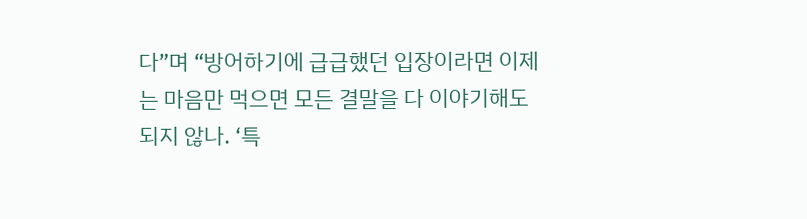다”며 “방어하기에 급급했던 입장이라면 이제는 마음만 먹으면 모든 결말을 다 이야기해도 되지 않나. ‘특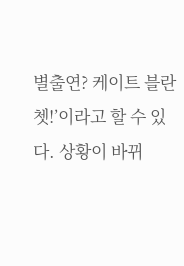별출연? 케이트 블란쳇!’이라고 할 수 있다. 상황이 바뀌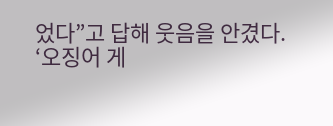었다”고 답해 웃음을 안겼다.
‘오징어 게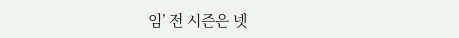임’ 전 시즌은 넷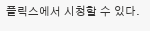플릭스에서 시청할 수 있다.